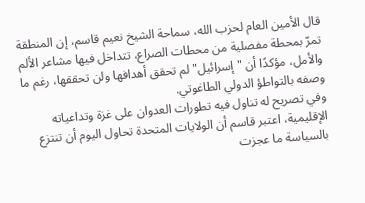قال الأمين العام لحزب الله، سماحة الشيخ نعيم قاسم، إن المنطقة تمرّ بمحطة مفصلية من محطات الصراع، تتداخل فيها مشاعر الألم والأمل، مؤكدًا أن "إسرائيل" لم تحقق أهدافها ولن تحققها، رغم ما وصفه بالتواطؤ الدولي الطاغوتي.
وفي تصريح له تناول فيه تطورات العدوان على غزة وتداعياته الإقليمية، اعتبر قاسم أن الولايات المتحدة تحاول اليوم أن تنتزع بالسياسة ما عجزت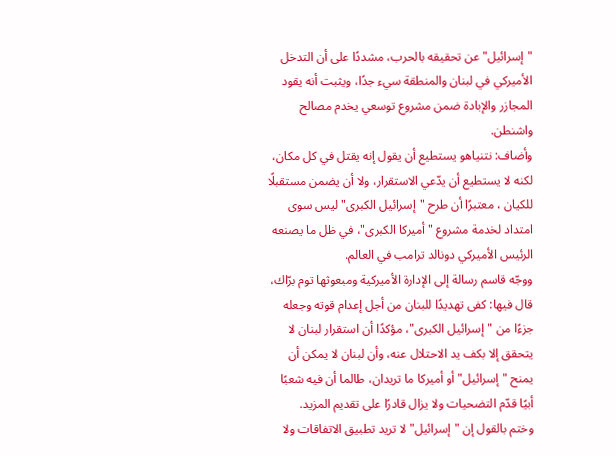"إسرائيل" عن تحقيقه بالحرب، مشددًا على أن التدخل الأميركي في لبنان والمنطقة سيء جدًا، ويثبت أنه يقود المجازر والإبادة ضمن مشروع توسعي يخدم مصالح واشنطن.
وأضاف: نتنياهو يستطيع أن يقول إنه يقتل في كل مكان، لكنه لا يستطيع أن يدّعي الاستقرار، ولا أن يضمن مستقبلًا للكيان ، معتبرًا أن طرح "إسرائيل الكبرى" ليس سوى امتداد لخدمة مشروع "أميركا الكبرى"، في ظل ما يصنعه الرئيس الأميركي دونالد ترامب في العالم.
ووجّه قاسم رسالة إلى الإدارة الأميركية ومبعوثها توم برّاك، قال فيها: كفى تهديدًا للبنان من أجل إعدام قوته وجعله جزءًا من "إسرائيل الكبرى"، مؤكدًا أن استقرار لبنان لا يتحقق إلا بكف يد الاحتلال عنه، وأن لبنان لا يمكن أن يمنح "إسرائيل" أو أميركا ما تريدان، طالما أن فيه شعبًا أبيًا قدّم التضحيات ولا يزال قادرًا على تقديم المزيد.
وختم بالقول إن "إسرائيل" لا تريد تطبيق الاتفاقات ولا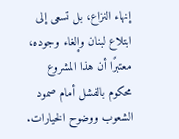إنهاء النزاع، بل تسعى إلى ابتلاع لبنان وإلغاء وجوده، معتبرًا أن هذا المشروع محكوم بالفشل أمام صمود الشعوب ووضوح الخيارات.